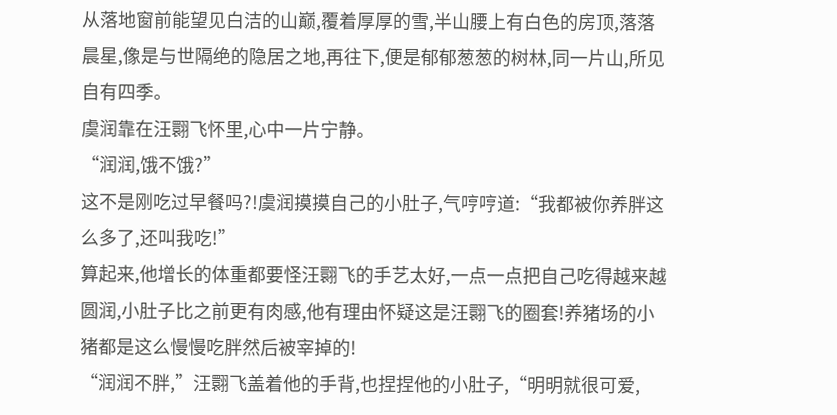从落地窗前能望见白洁的山巅,覆着厚厚的雪,半山腰上有白色的房顶,落落晨星,像是与世隔绝的隐居之地,再往下,便是郁郁葱葱的树林,同一片山,所见自有四季。
虞润靠在汪翾飞怀里,心中一片宁静。
“润润,饿不饿?”
这不是刚吃过早餐吗?!虞润摸摸自己的小肚子,气哼哼道:“我都被你养胖这么多了,还叫我吃!”
算起来,他增长的体重都要怪汪翾飞的手艺太好,一点一点把自己吃得越来越圆润,小肚子比之前更有肉感,他有理由怀疑这是汪翾飞的圈套!养猪场的小猪都是这么慢慢吃胖然后被宰掉的!
“润润不胖,”汪翾飞盖着他的手背,也捏捏他的小肚子,“明明就很可爱,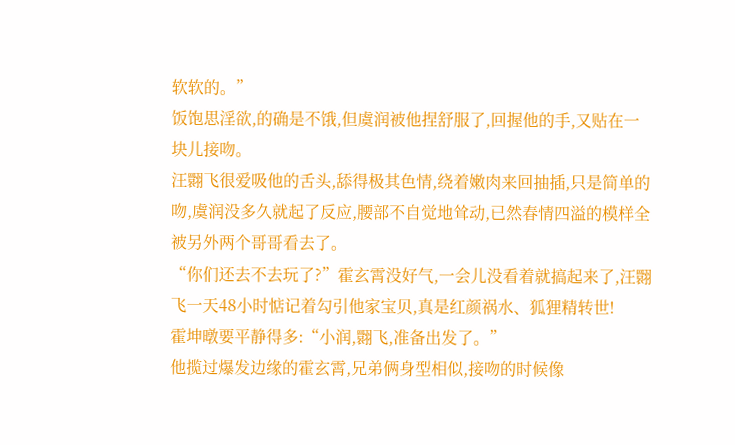软软的。”
饭饱思淫欲,的确是不饿,但虞润被他捏舒服了,回握他的手,又贴在一块儿接吻。
汪翾飞很爱吸他的舌头,舔得极其色情,绕着嫩肉来回抽插,只是简单的吻,虞润没多久就起了反应,腰部不自觉地耸动,已然春情四溢的模样全被另外两个哥哥看去了。
“你们还去不去玩了?”霍玄霄没好气,一会儿没看着就搞起来了,汪翾飞一天48小时惦记着勾引他家宝贝,真是红颜祸水、狐狸精转世!
霍坤暾要平静得多:“小润,翾飞,准备出发了。”
他揽过爆发边缘的霍玄霄,兄弟俩身型相似,接吻的时候像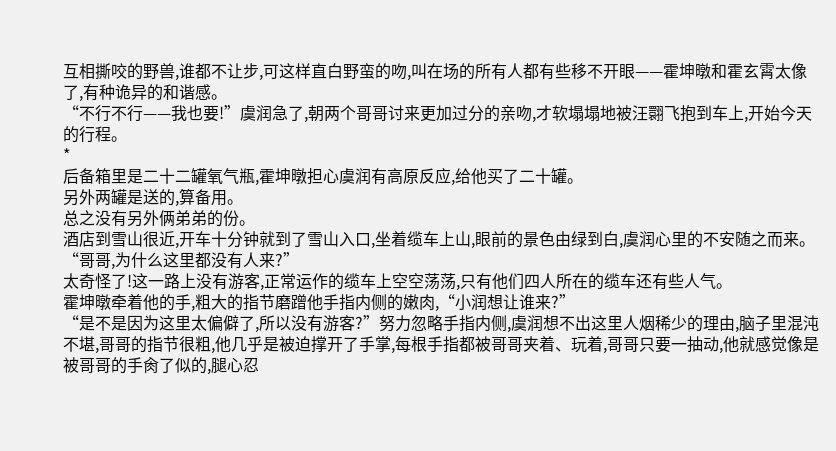互相撕咬的野兽,谁都不让步,可这样直白野蛮的吻,叫在场的所有人都有些移不开眼——霍坤暾和霍玄霄太像了,有种诡异的和谐感。
“不行不行——我也要!”虞润急了,朝两个哥哥讨来更加过分的亲吻,才软塌塌地被汪翾飞抱到车上,开始今天的行程。
*
后备箱里是二十二罐氧气瓶,霍坤暾担心虞润有高原反应,给他买了二十罐。
另外两罐是送的,算备用。
总之没有另外俩弟弟的份。
酒店到雪山很近,开车十分钟就到了雪山入口,坐着缆车上山,眼前的景色由绿到白,虞润心里的不安随之而来。
“哥哥,为什么这里都没有人来?”
太奇怪了!这一路上没有游客,正常运作的缆车上空空荡荡,只有他们四人所在的缆车还有些人气。
霍坤暾牵着他的手,粗大的指节磨蹭他手指内侧的嫩肉,“小润想让谁来?”
“是不是因为这里太偏僻了,所以没有游客?”努力忽略手指内侧,虞润想不出这里人烟稀少的理由,脑子里混沌不堪,哥哥的指节很粗,他几乎是被迫撑开了手掌,每根手指都被哥哥夹着、玩着,哥哥只要一抽动,他就感觉像是被哥哥的手肏了似的,腿心忍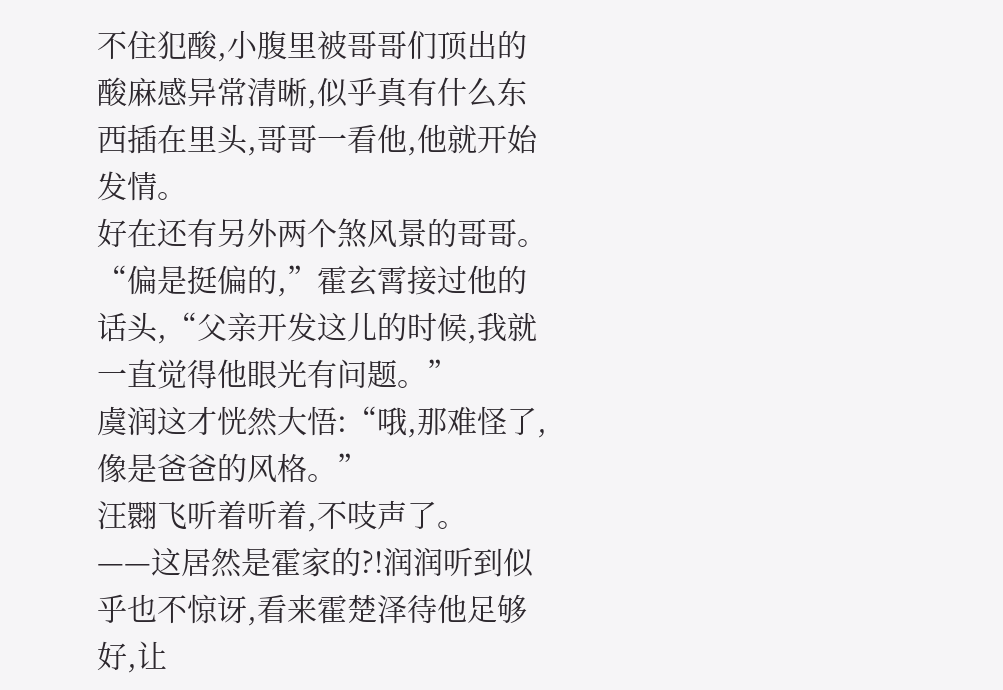不住犯酸,小腹里被哥哥们顶出的酸麻感异常清晰,似乎真有什么东西插在里头,哥哥一看他,他就开始发情。
好在还有另外两个煞风景的哥哥。
“偏是挺偏的,”霍玄霄接过他的话头,“父亲开发这儿的时候,我就一直觉得他眼光有问题。”
虞润这才恍然大悟:“哦,那难怪了,像是爸爸的风格。”
汪翾飞听着听着,不吱声了。
——这居然是霍家的?!润润听到似乎也不惊讶,看来霍楚泽待他足够好,让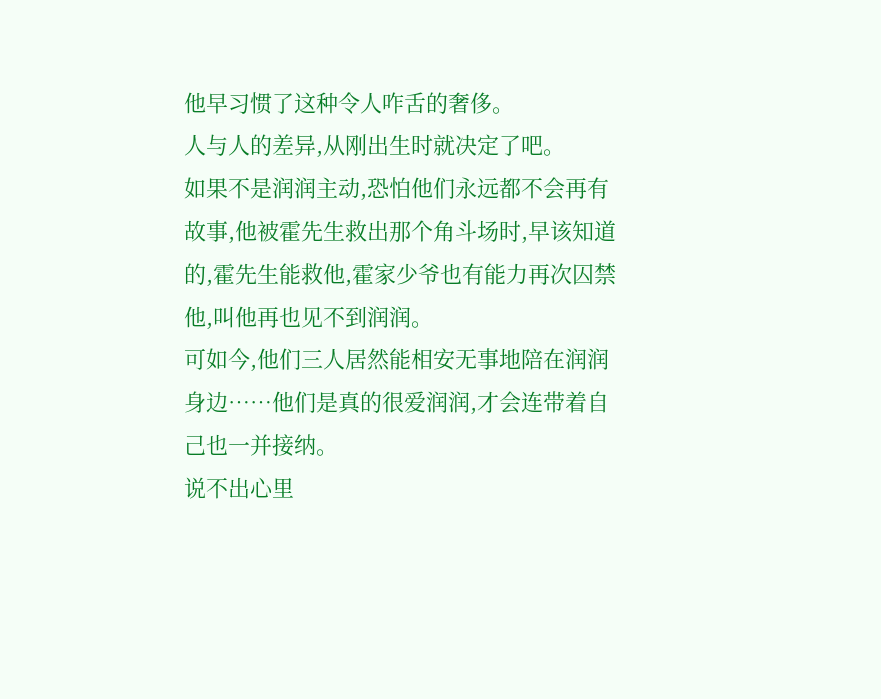他早习惯了这种令人咋舌的奢侈。
人与人的差异,从刚出生时就决定了吧。
如果不是润润主动,恐怕他们永远都不会再有故事,他被霍先生救出那个角斗场时,早该知道的,霍先生能救他,霍家少爷也有能力再次囚禁他,叫他再也见不到润润。
可如今,他们三人居然能相安无事地陪在润润身边……他们是真的很爱润润,才会连带着自己也一并接纳。
说不出心里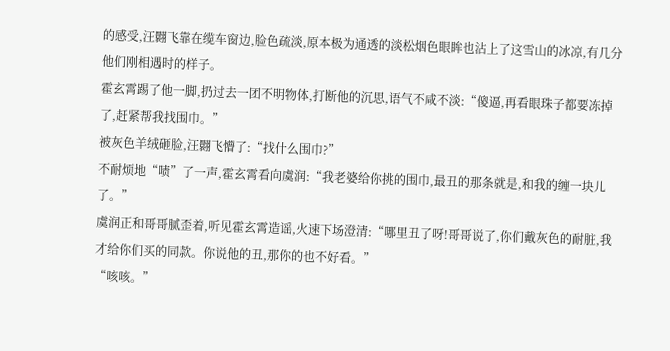的感受,汪翾飞靠在缆车窗边,脸色疏淡,原本极为通透的淡松烟色眼眸也沾上了这雪山的冰凉,有几分他们刚相遇时的样子。
霍玄霄踢了他一脚,扔过去一团不明物体,打断他的沉思,语气不咸不淡:“傻逼,再看眼珠子都要冻掉了,赶紧帮我找围巾。”
被灰色羊绒砸脸,汪翾飞懵了:“找什么围巾?”
不耐烦地“啧”了一声,霍玄霄看向虞润:“我老婆给你挑的围巾,最丑的那条就是,和我的缠一块儿了。”
虞润正和哥哥腻歪着,听见霍玄霄造谣,火速下场澄清:“哪里丑了呀!哥哥说了,你们戴灰色的耐脏,我才给你们买的同款。你说他的丑,那你的也不好看。”
“咳咳。”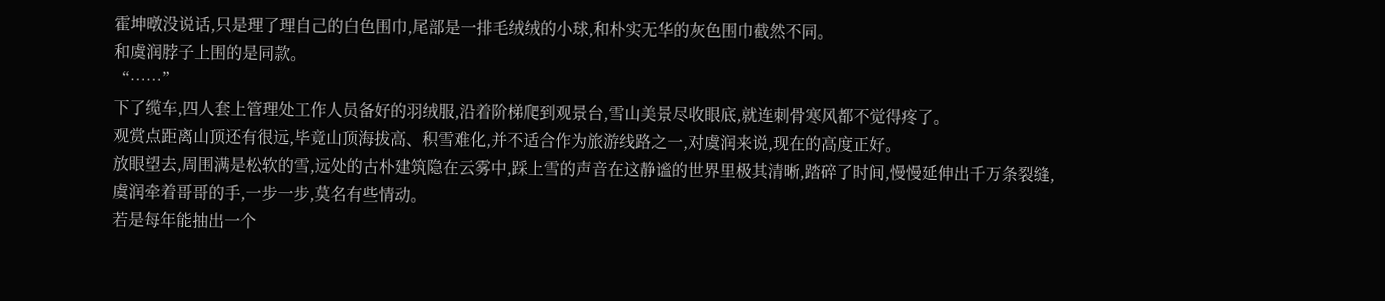霍坤暾没说话,只是理了理自己的白色围巾,尾部是一排毛绒绒的小球,和朴实无华的灰色围巾截然不同。
和虞润脖子上围的是同款。
“……”
下了缆车,四人套上管理处工作人员备好的羽绒服,沿着阶梯爬到观景台,雪山美景尽收眼底,就连刺骨寒风都不觉得疼了。
观赏点距离山顶还有很远,毕竟山顶海拔高、积雪难化,并不适合作为旅游线路之一,对虞润来说,现在的高度正好。
放眼望去,周围满是松软的雪,远处的古朴建筑隐在云雾中,踩上雪的声音在这静谧的世界里极其清晰,踏碎了时间,慢慢延伸出千万条裂缝,虞润牵着哥哥的手,一步一步,莫名有些情动。
若是每年能抽出一个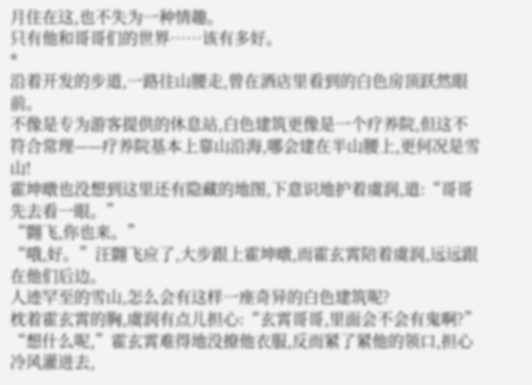月住在这,也不失为一种情趣。
只有他和哥哥们的世界……该有多好。
*
沿着开发的步道,一路往山腰走,曾在酒店里看到的白色房顶跃然眼前。
不像是专为游客提供的休息站,白色建筑更像是一个疗养院,但这不符合常理——疗养院基本上靠山沿海,哪会建在半山腰上,更何况是雪山!
霍坤暾也没想到这里还有隐藏的地图,下意识地护着虞润,道:“哥哥先去看一眼。”
“翾飞,你也来。”
“哦,好。”汪翾飞应了,大步跟上霍坤暾,而霍玄霄陪着虞润,远远跟在他们后边。
人迹罕至的雪山,怎么会有这样一座奇异的白色建筑呢?
枕着霍玄霄的胸,虞润有点儿担心:“玄霄哥哥,里面会不会有鬼啊?”
“想什么呢,”霍玄霄难得地没撩他衣服,反而紧了紧他的领口,担心冷风灌进去,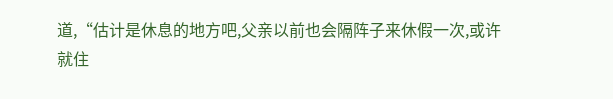道,“估计是休息的地方吧,父亲以前也会隔阵子来休假一次,或许就住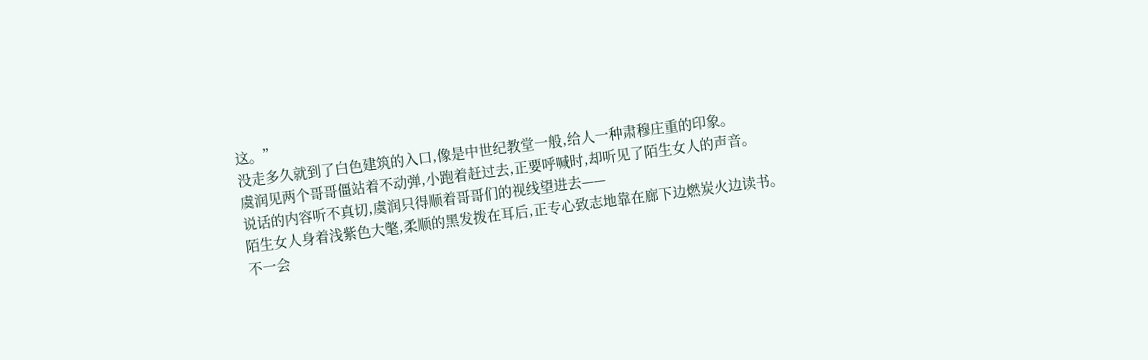这。”
没走多久就到了白色建筑的入口,像是中世纪教堂一般,给人一种肃穆庄重的印象。
虞润见两个哥哥僵站着不动弹,小跑着赶过去,正要呼喊时,却听见了陌生女人的声音。
说话的内容听不真切,虞润只得顺着哥哥们的视线望进去——
陌生女人身着浅紫色大氅,柔顺的黑发拨在耳后,正专心致志地靠在廊下边燃炭火边读书。
不一会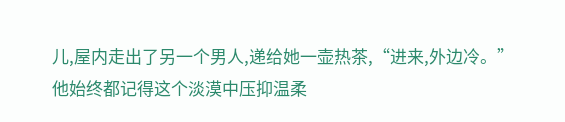儿,屋内走出了另一个男人,递给她一壶热茶,“进来,外边冷。”
他始终都记得这个淡漠中压抑温柔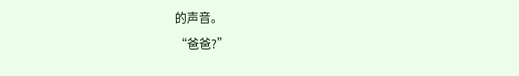的声音。
“爸爸?”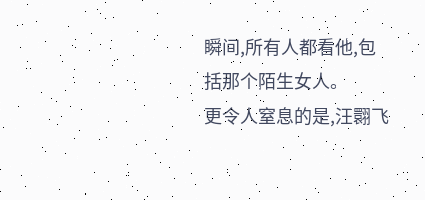瞬间,所有人都看他,包括那个陌生女人。
更令人窒息的是,汪翾飞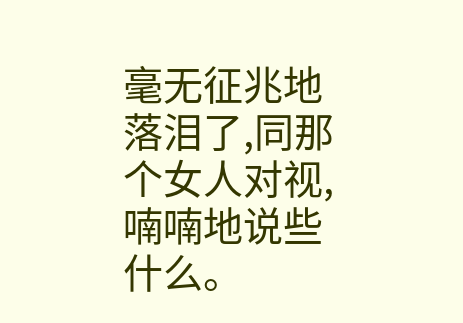毫无征兆地落泪了,同那个女人对视,喃喃地说些什么。